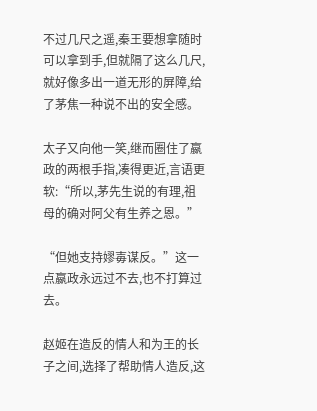不过几尺之遥,秦王要想拿随时可以拿到手,但就隔了这么几尺,就好像多出一道无形的屏障,给了茅焦一种说不出的安全感。

太子又向他一笑,继而圈住了嬴政的两根手指,凑得更近,言语更软:“所以,茅先生说的有理,祖母的确对阿父有生养之恩。”

“但她支持嫪毐谋反。”这一点嬴政永远过不去,也不打算过去。

赵姬在造反的情人和为王的长子之间,选择了帮助情人造反,这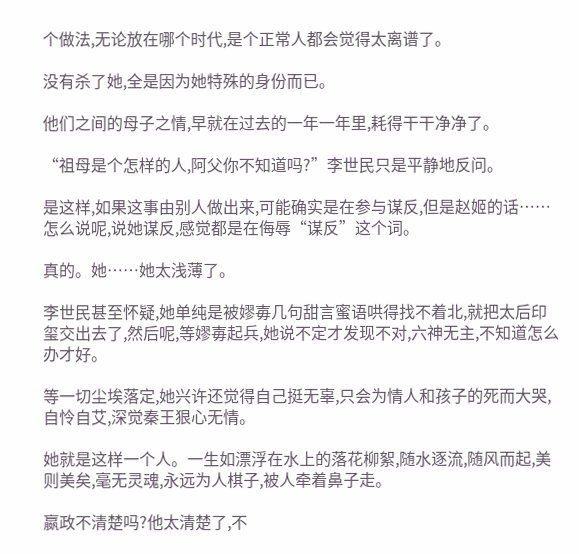个做法,无论放在哪个时代,是个正常人都会觉得太离谱了。

没有杀了她,全是因为她特殊的身份而已。

他们之间的母子之情,早就在过去的一年一年里,耗得干干净净了。

“祖母是个怎样的人,阿父你不知道吗?”李世民只是平静地反问。

是这样,如果这事由别人做出来,可能确实是在参与谋反,但是赵姬的话……怎么说呢,说她谋反,感觉都是在侮辱“谋反”这个词。

真的。她……她太浅薄了。

李世民甚至怀疑,她单纯是被嫪毐几句甜言蜜语哄得找不着北,就把太后印玺交出去了,然后呢,等嫪毐起兵,她说不定才发现不对,六神无主,不知道怎么办才好。

等一切尘埃落定,她兴许还觉得自己挺无辜,只会为情人和孩子的死而大哭,自怜自艾,深觉秦王狠心无情。

她就是这样一个人。一生如漂浮在水上的落花柳絮,随水逐流,随风而起,美则美矣,毫无灵魂,永远为人棋子,被人牵着鼻子走。

嬴政不清楚吗?他太清楚了,不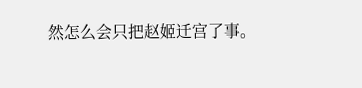然怎么会只把赵姬迁宫了事。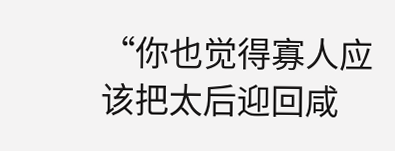“你也觉得寡人应该把太后迎回咸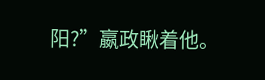阳?”嬴政瞅着他。